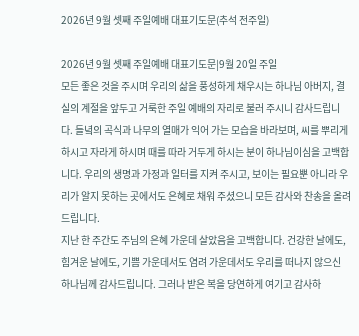2026년 9월 셋째 주일예배 대표기도문(추석 전주일)

2026년 9월 셋째 주일예배 대표기도문|9월 20일 주일
모든 좋은 것을 주시며 우리의 삶을 풍성하게 채우시는 하나님 아버지, 결실의 계절을 앞두고 거룩한 주일 예배의 자리로 불러 주시니 감사드립니다. 들녘의 곡식과 나무의 열매가 익어 가는 모습을 바라보며, 씨를 뿌리게 하시고 자라게 하시며 때를 따라 거두게 하시는 분이 하나님이심을 고백합니다. 우리의 생명과 가정과 일터를 지켜 주시고, 보이는 필요뿐 아니라 우리가 알지 못하는 곳에서도 은혜로 채워 주셨으니 모든 감사와 찬송을 올려 드립니다.
지난 한 주간도 주님의 은혜 가운데 살았음을 고백합니다. 건강한 날에도, 힘겨운 날에도, 기쁨 가운데서도 염려 가운데서도 우리를 떠나지 않으신 하나님께 감사드립니다. 그러나 받은 복을 당연하게 여기고 감사하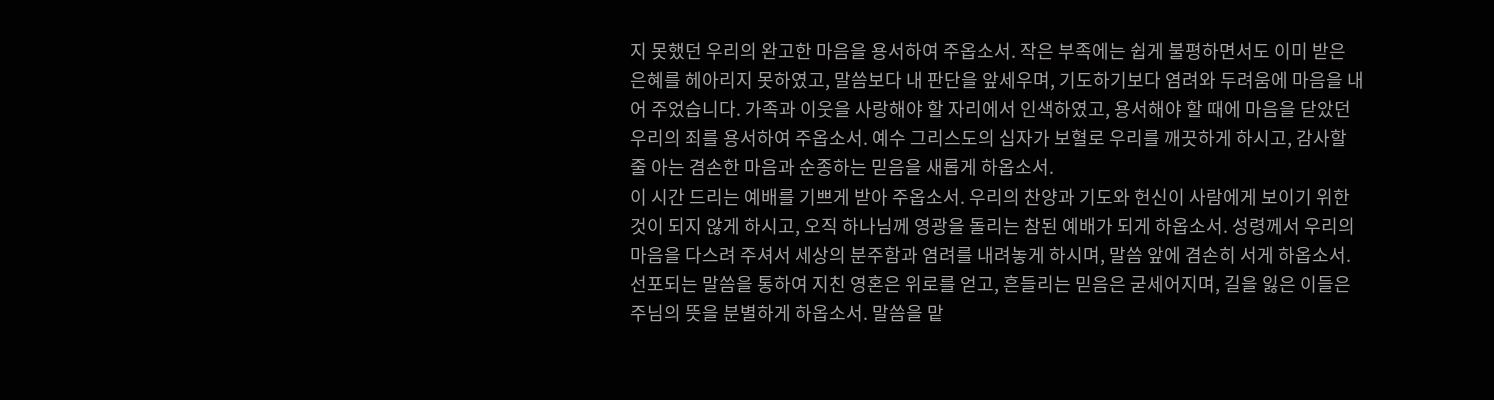지 못했던 우리의 완고한 마음을 용서하여 주옵소서. 작은 부족에는 쉽게 불평하면서도 이미 받은 은혜를 헤아리지 못하였고, 말씀보다 내 판단을 앞세우며, 기도하기보다 염려와 두려움에 마음을 내어 주었습니다. 가족과 이웃을 사랑해야 할 자리에서 인색하였고, 용서해야 할 때에 마음을 닫았던 우리의 죄를 용서하여 주옵소서. 예수 그리스도의 십자가 보혈로 우리를 깨끗하게 하시고, 감사할 줄 아는 겸손한 마음과 순종하는 믿음을 새롭게 하옵소서.
이 시간 드리는 예배를 기쁘게 받아 주옵소서. 우리의 찬양과 기도와 헌신이 사람에게 보이기 위한 것이 되지 않게 하시고, 오직 하나님께 영광을 돌리는 참된 예배가 되게 하옵소서. 성령께서 우리의 마음을 다스려 주셔서 세상의 분주함과 염려를 내려놓게 하시며, 말씀 앞에 겸손히 서게 하옵소서. 선포되는 말씀을 통하여 지친 영혼은 위로를 얻고, 흔들리는 믿음은 굳세어지며, 길을 잃은 이들은 주님의 뜻을 분별하게 하옵소서. 말씀을 맡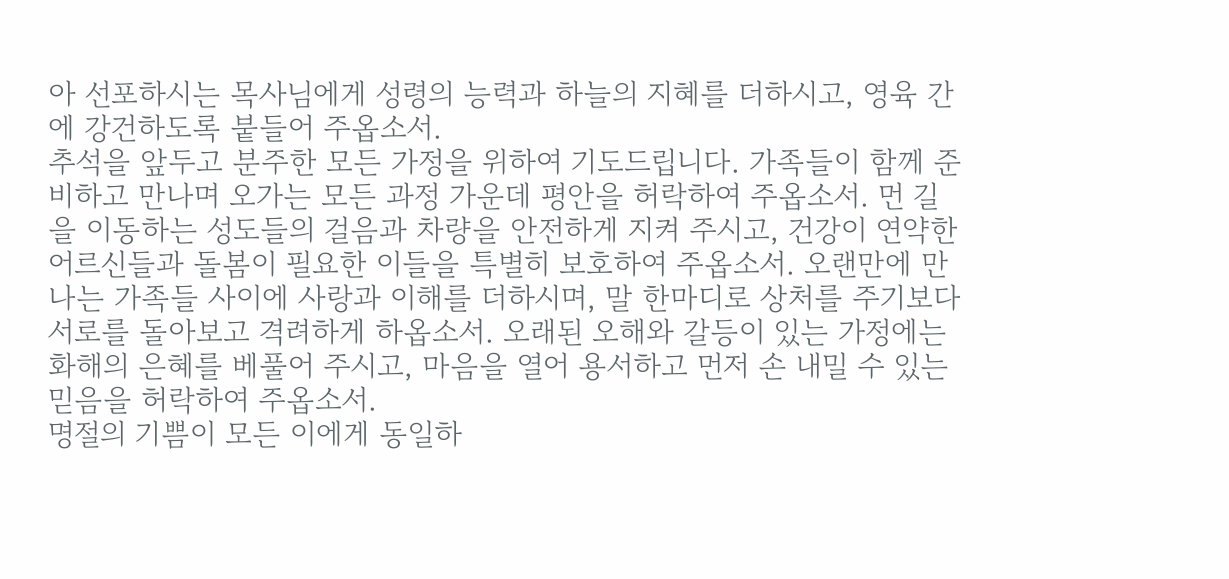아 선포하시는 목사님에게 성령의 능력과 하늘의 지혜를 더하시고, 영육 간에 강건하도록 붙들어 주옵소서.
추석을 앞두고 분주한 모든 가정을 위하여 기도드립니다. 가족들이 함께 준비하고 만나며 오가는 모든 과정 가운데 평안을 허락하여 주옵소서. 먼 길을 이동하는 성도들의 걸음과 차량을 안전하게 지켜 주시고, 건강이 연약한 어르신들과 돌봄이 필요한 이들을 특별히 보호하여 주옵소서. 오랜만에 만나는 가족들 사이에 사랑과 이해를 더하시며, 말 한마디로 상처를 주기보다 서로를 돌아보고 격려하게 하옵소서. 오래된 오해와 갈등이 있는 가정에는 화해의 은혜를 베풀어 주시고, 마음을 열어 용서하고 먼저 손 내밀 수 있는 믿음을 허락하여 주옵소서.
명절의 기쁨이 모든 이에게 동일하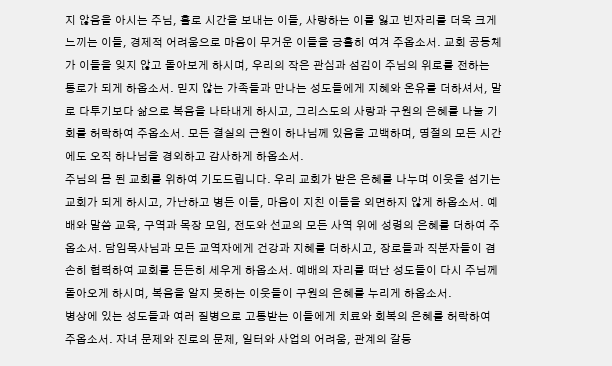지 않음을 아시는 주님, 홀로 시간을 보내는 이들, 사랑하는 이를 잃고 빈자리를 더욱 크게 느끼는 이들, 경제적 어려움으로 마음이 무거운 이들을 긍휼히 여겨 주옵소서. 교회 공동체가 이들을 잊지 않고 돌아보게 하시며, 우리의 작은 관심과 섬김이 주님의 위로를 전하는 통로가 되게 하옵소서. 믿지 않는 가족들과 만나는 성도들에게 지혜와 온유를 더하셔서, 말로 다투기보다 삶으로 복음을 나타내게 하시고, 그리스도의 사랑과 구원의 은혜를 나눌 기회를 허락하여 주옵소서. 모든 결실의 근원이 하나님께 있음을 고백하며, 명절의 모든 시간에도 오직 하나님을 경외하고 감사하게 하옵소서.
주님의 몸 된 교회를 위하여 기도드립니다. 우리 교회가 받은 은혜를 나누며 이웃을 섬기는 교회가 되게 하시고, 가난하고 병든 이들, 마음이 지친 이들을 외면하지 않게 하옵소서. 예배와 말씀 교육, 구역과 목장 모임, 전도와 선교의 모든 사역 위에 성령의 은혜를 더하여 주옵소서. 담임목사님과 모든 교역자에게 건강과 지혜를 더하시고, 장로들과 직분자들이 겸손히 협력하여 교회를 든든히 세우게 하옵소서. 예배의 자리를 떠난 성도들이 다시 주님께 돌아오게 하시며, 복음을 알지 못하는 이웃들이 구원의 은혜를 누리게 하옵소서.
병상에 있는 성도들과 여러 질병으로 고통받는 이들에게 치료와 회복의 은혜를 허락하여 주옵소서. 자녀 문제와 진로의 문제, 일터와 사업의 어려움, 관계의 갈등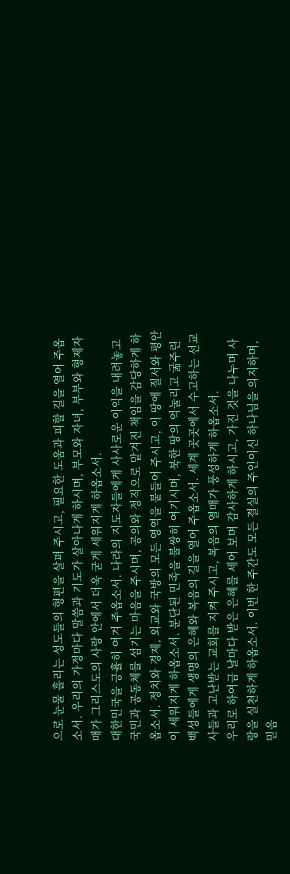으로 눈물 흘리는 성도들의 형편을 살펴 주시고, 필요한 도움과 피할 길을 열어 주옵소서. 우리의 가정마다 말씀과 기도가 살아나게 하시며, 부모와 자녀, 부부와 형제자매가 그리스도의 사랑 안에서 더욱 굳게 세워지게 하옵소서.
대한민국을 긍휼히 여겨 주옵소서. 나라의 지도자들에게 사사로운 이익을 내려놓고 국민과 공동체를 섬기는 마음을 주시며, 공의와 정직으로 맡겨진 책임을 감당하게 하옵소서. 정치와 경제, 외교와 국방의 모든 영역을 붙들어 주시고, 이 땅에 질서와 평안이 세워지게 하옵소서. 분단된 민족을 불쌍히 여기시며, 북한 땅의 억눌리고 굶주린 백성들에게 생명의 은혜와 복음의 길을 열어 주옵소서. 세계 곳곳에서 수고하는 선교사들과 고난받는 교회를 지켜 주시고, 복음의 열매가 풍성하게 하옵소서.
우리로 하여금 날마다 받은 은혜를 세어 보며 감사하게 하시고, 가진 것을 나누며 사랑을 실천하게 하옵소서. 이번 한 주간도 모든 결실의 주인이신 하나님을 의지하며, 믿음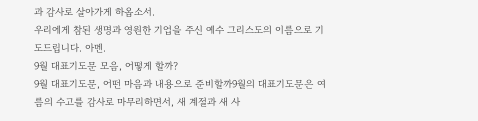과 감사로 살아가게 하옵소서.
우리에게 참된 생명과 영원한 기업을 주신 예수 그리스도의 이름으로 기도드립니다. 아멘.
9월 대표기도문 모음, 어떻게 할까?
9월 대표기도문, 어떤 마음과 내용으로 준비할까9월의 대표기도문은 여름의 수고를 감사로 마무리하면서, 새 계절과 새 사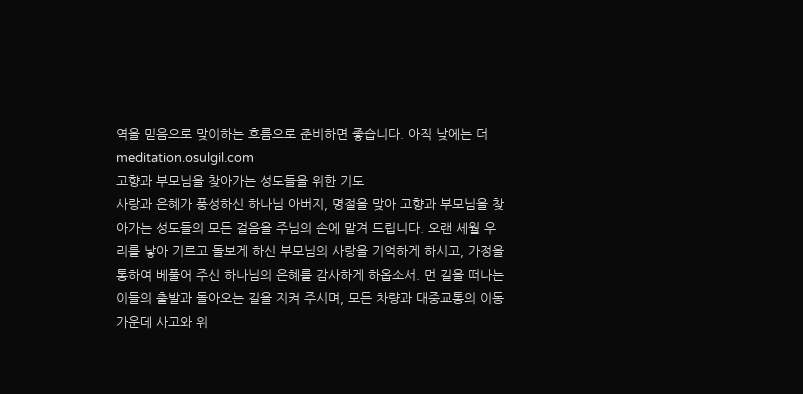역을 믿음으로 맞이하는 흐름으로 준비하면 좋습니다. 아직 낮에는 더
meditation.osulgil.com
고향과 부모님을 찾아가는 성도들을 위한 기도
사랑과 은혜가 풍성하신 하나님 아버지, 명절을 맞아 고향과 부모님을 찾아가는 성도들의 모든 걸음을 주님의 손에 맡겨 드립니다. 오랜 세월 우리를 낳아 기르고 돌보게 하신 부모님의 사랑을 기억하게 하시고, 가정을 통하여 베풀어 주신 하나님의 은혜를 감사하게 하옵소서. 먼 길을 떠나는 이들의 출발과 돌아오는 길을 지켜 주시며, 모든 차량과 대중교통의 이동 가운데 사고와 위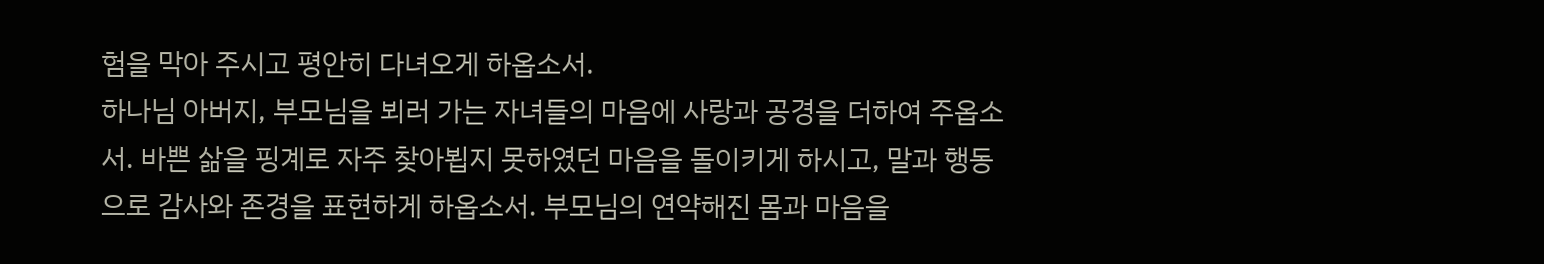험을 막아 주시고 평안히 다녀오게 하옵소서.
하나님 아버지, 부모님을 뵈러 가는 자녀들의 마음에 사랑과 공경을 더하여 주옵소서. 바쁜 삶을 핑계로 자주 찾아뵙지 못하였던 마음을 돌이키게 하시고, 말과 행동으로 감사와 존경을 표현하게 하옵소서. 부모님의 연약해진 몸과 마음을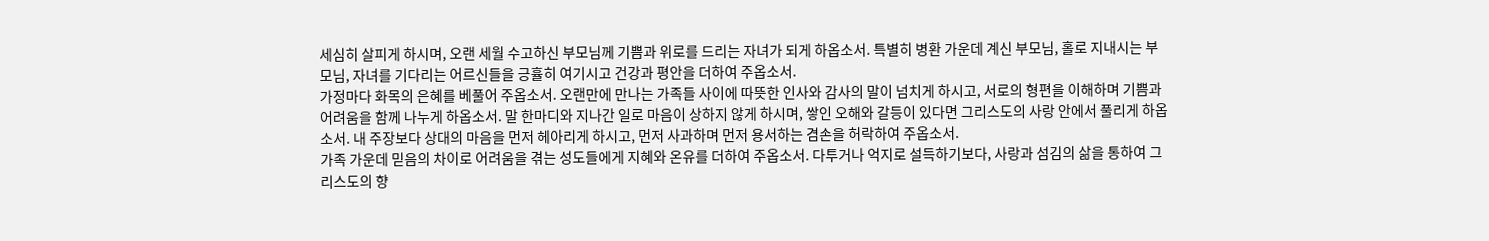세심히 살피게 하시며, 오랜 세월 수고하신 부모님께 기쁨과 위로를 드리는 자녀가 되게 하옵소서. 특별히 병환 가운데 계신 부모님, 홀로 지내시는 부모님, 자녀를 기다리는 어르신들을 긍휼히 여기시고 건강과 평안을 더하여 주옵소서.
가정마다 화목의 은혜를 베풀어 주옵소서. 오랜만에 만나는 가족들 사이에 따뜻한 인사와 감사의 말이 넘치게 하시고, 서로의 형편을 이해하며 기쁨과 어려움을 함께 나누게 하옵소서. 말 한마디와 지나간 일로 마음이 상하지 않게 하시며, 쌓인 오해와 갈등이 있다면 그리스도의 사랑 안에서 풀리게 하옵소서. 내 주장보다 상대의 마음을 먼저 헤아리게 하시고, 먼저 사과하며 먼저 용서하는 겸손을 허락하여 주옵소서.
가족 가운데 믿음의 차이로 어려움을 겪는 성도들에게 지혜와 온유를 더하여 주옵소서. 다투거나 억지로 설득하기보다, 사랑과 섬김의 삶을 통하여 그리스도의 향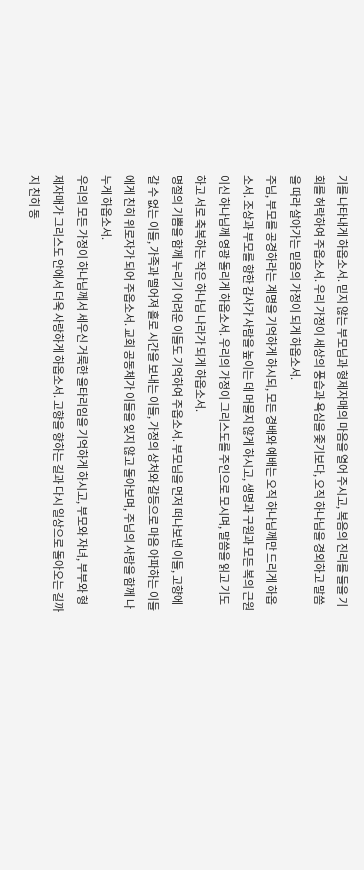기를 나타내게 하옵소서. 믿지 않는 부모님과 형제자매의 마음을 열어 주시고, 복음의 진리를 들을 기회를 허락하여 주옵소서. 우리 가정이 세상의 풍습과 욕심을 좇기보다, 오직 하나님을 경외하고 말씀을 따라 살아가는 믿음의 가정이 되게 하옵소서.
주님, 부모를 공경하라는 계명을 기억하게 하시되, 모든 경배와 예배는 오직 하나님께만 드리게 하옵소서. 조상과 부모를 향한 감사가 사람을 높이는 데 머물지 않게 하시고, 생명과 구원과 모든 복의 근원이신 하나님께 영광 돌리게 하옵소서. 우리의 가정이 그리스도를 주인으로 모시며, 말씀을 읽고 기도하고 서로 축복하는 작은 하나님 나라가 되게 하옵소서.
명절의 기쁨을 함께 누리기 어려운 이들도 기억하여 주옵소서. 부모님을 먼저 떠나보낸 이들, 고향에 갈 수 없는 이들, 가족과 떨어져 홀로 시간을 보내는 이들, 가정의 상처와 갈등으로 마음 아파하는 이들에게 친히 위로자가 되어 주옵소서. 교회 공동체가 이들을 잊지 않고 돌아보며, 주님의 사랑을 함께 나누게 하옵소서.
우리의 모든 가정이 하나님께서 세우신 거룩한 울타리임을 기억하게 하시고, 부모와 자녀, 부부와 형제자매가 그리스도 안에서 더욱 사랑하게 하옵소서. 고향을 향하는 길과 다시 일상으로 돌아오는 길까지 친히 동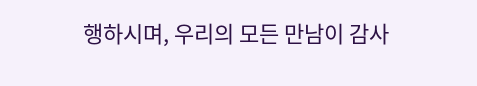행하시며, 우리의 모든 만남이 감사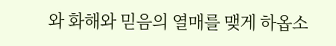와 화해와 믿음의 열매를 맺게 하옵소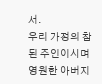서.
우리 가정의 참된 주인이시며 영원한 아버지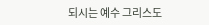되시는 예수 그리스도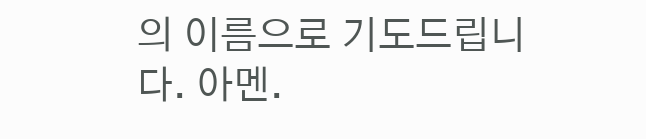의 이름으로 기도드립니다. 아멘.